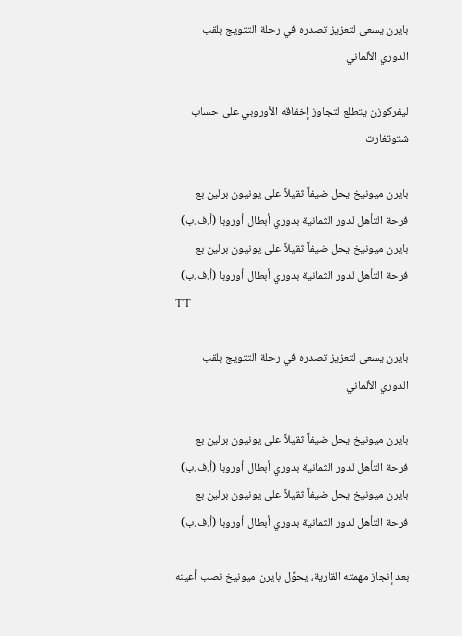بايرن يسعى لتعزيز تصدره في رحلة التتويج بلقب الدوري الألماني

ليفركوزن يتطلع لتجاوز إخفاقه الأوروبي على حساب شتوتغارت

بايرن ميونيخ يحل ضيفاً ثقيلاً على يونيون برلين بع فرحة التأهل لدور الثمانية بدوري أبطال أوروبا (أ.ف.ب)
بايرن ميونيخ يحل ضيفاً ثقيلاً على يونيون برلين بع فرحة التأهل لدور الثمانية بدوري أبطال أوروبا (أ.ف.ب)
TT

بايرن يسعى لتعزيز تصدره في رحلة التتويج بلقب الدوري الألماني

بايرن ميونيخ يحل ضيفاً ثقيلاً على يونيون برلين بع فرحة التأهل لدور الثمانية بدوري أبطال أوروبا (أ.ف.ب)
بايرن ميونيخ يحل ضيفاً ثقيلاً على يونيون برلين بع فرحة التأهل لدور الثمانية بدوري أبطال أوروبا (أ.ف.ب)

بعد إنجاز مهمته القارية، يحوِّل بايرن ميونيخ نصب أعينه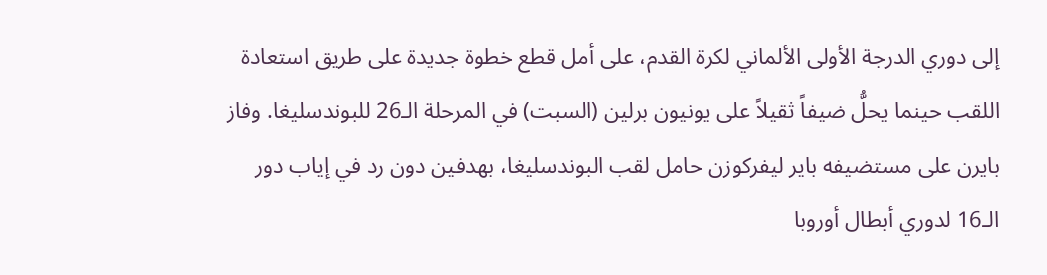إلى دوري الدرجة الأولى الألماني لكرة القدم، على أمل قطع خطوة جديدة على طريق استعادة اللقب حينما يحلُّ ضيفاً ثقيلاً على يونيون برلين (السبت) في المرحلة الـ26 للبوندسليغا. وفاز بايرن على مستضيفه باير ليفركوزن حامل لقب البوندسليغا، بهدفين دون رد في إياب دور الـ16 لدوري أبطال أوروبا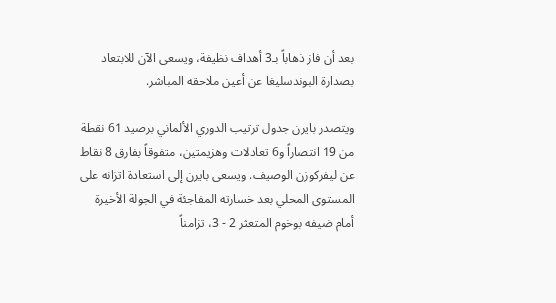بعد أن فاز ذهاباً بـ3 أهداف نظيفة، ويسعى الآن للابتعاد بصدارة البوندسليغا عن أعين ملاحقه المباشر.

ويتصدر بايرن جدول ترتيب الدوري الألماني برصيد 61 نقطة من 19 انتصاراً و6 تعادلات وهزيمتين، متفوقاً بفارق 8 نقاط عن ليفركوزن الوصيف. ويسعى بايرن إلى استعادة اتزانه على المستوى المحلي بعد خسارته المفاجئة في الجولة الأخيرة أمام ضيفه بوخوم المتعثر 2 - 3، تزامناً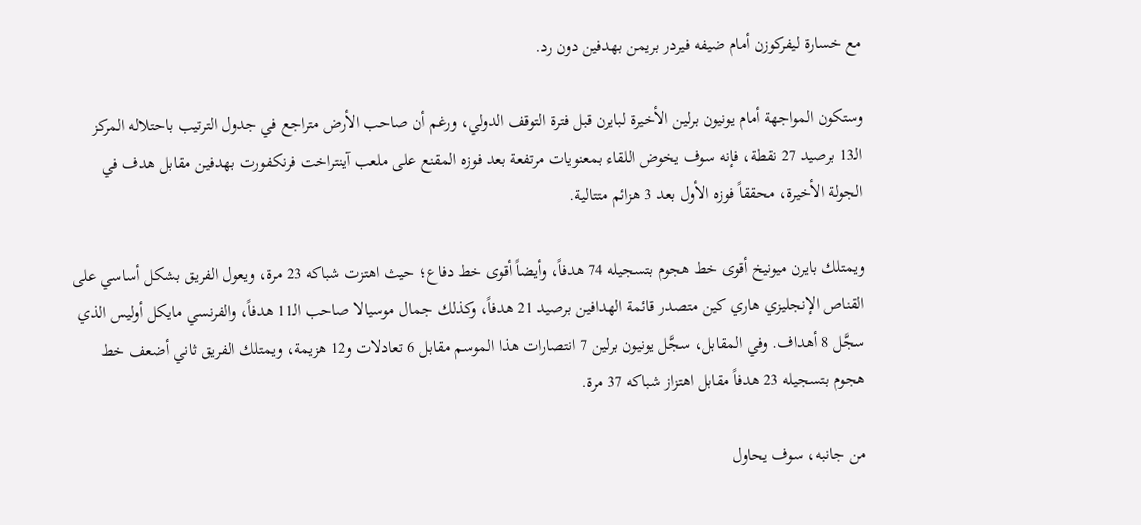مع خسارة ليفركوزن أمام ضيفه فيردر بريمن بهدفين دون رد.

وستكون المواجهة أمام يونيون برلين الأخيرة لبايرن قبل فترة التوقف الدولي، ورغم أن صاحب الأرض متراجع في جدول الترتيب باحتلاله المركز الـ13 برصيد 27 نقطة، فإنه سوف يخوض اللقاء بمعنويات مرتفعة بعد فوزه المقنع على ملعب آينتراخت فرنكفورت بهدفين مقابل هدف في الجولة الأخيرة، محققاً فوزه الأول بعد 3 هزائم متتالية.

ويمتلك بايرن ميونيخ أقوى خط هجوم بتسجيله 74 هدفاً، وأيضاً أقوى خط دفاع؛ حيث اهتزت شباكه 23 مرة، ويعول الفريق بشكل أساسي على القناص الإنجليزي هاري كين متصدر قائمة الهدافين برصيد 21 هدفاً، وكذلك جمال موسيالا صاحب الـ11 هدفاً، والفرنسي مايكل أوليس الذي سجَّل 8 أهداف. وفي المقابل، سجَّل يونيون برلين 7 انتصارات هذا الموسم مقابل 6 تعادلات و12 هزيمة، ويمتلك الفريق ثاني أضعف خط هجوم بتسجيله 23 هدفاً مقابل اهتزاز شباكه 37 مرة.

من جانبه، سوف يحاول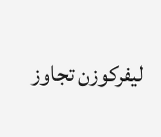ليفركوزن تجاوز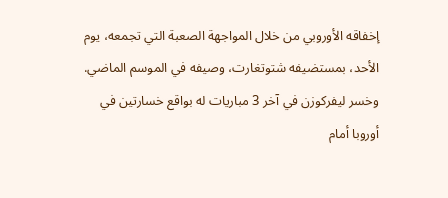إخفاقه الأوروبي من خلال المواجهة الصعبة التي تجمعه، يوم الأحد، بمستضيفه شتوتغارت، وصيفه في الموسم الماضي. وخسر ليفركوزن في آخر 3 مباريات له بواقع خسارتين في أوروبا أمام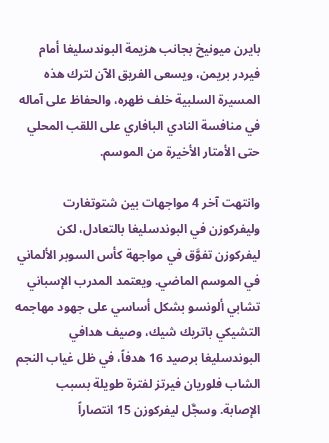بايرن ميونيخ بجانب هزيمة البوندسليغا أمام فيردر بريمن، ويسعى الفريق الآن لترك هذه المسيرة السلبية خلف ظهره، والحفاظ على آماله في منافسة النادي البافاري على اللقب المحلي حتى الأمتار الأخيرة من الموسم.

وانتهت آخر 4 مواجهات بين شتوتغارت وليفركوزن في البوندسليغا بالتعادل، لكن ليفركوزن تفوَّق في مواجهة كأس السوبر الألماني في الموسم الماضي. ويعتمد المدرب الإسباني تشابي ألونسو بشكل أساسي على جهود مهاجمه التشيكي باتريك شيك، وصيف هدافي البوندسليغا برصيد 16 هدفاً، في ظل غياب النجم الشاب فلوريان فيرتز لفترة طويلة بسبب الإصابة. وسجَّل ليفركوزن 15 انتصاراً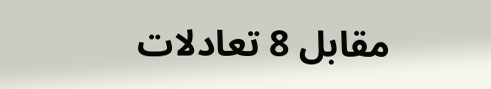مقابل 8 تعادلات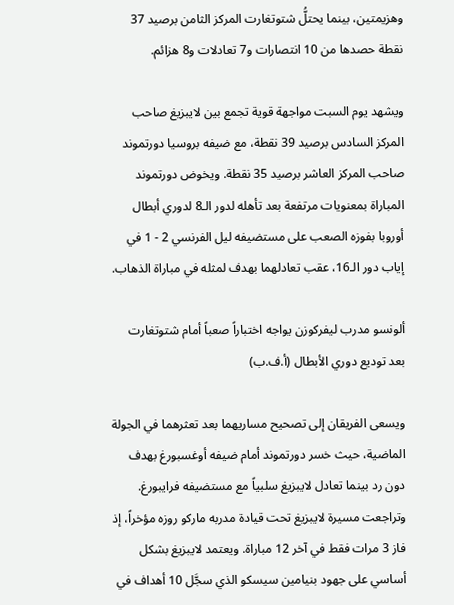وهزيمتين، بينما يحتلُّ شتوتغارت المركز الثامن برصيد 37 نقطة حصدها من 10 انتصارات و7 تعادلات و8 هزائم.

ويشهد يوم السبت مواجهة قوية تجمع بين لايبزيغ صاحب المركز السادس برصيد 39 نقطة، مع ضيفه بروسيا دورتموند صاحب المركز العاشر برصيد 35 نقطة. ويخوض دورتموند المباراة بمعنويات مرتفعة بعد تأهله لدور الـ8 لدوري أبطال أوروبا بفوزه الصعب على مستضيفه ليل الفرنسي 2 - 1 في إياب دور الـ16، عقب تعادلهما بهدف لمثله في مباراة الذهاب.

ألونسو مدرب ليفركوزن يواجه اختباراً صعباً أمام شتوتغارت بعد توديع دوري الأبطال (أ.ف.ب)

ويسعى الفريقان إلى تصحيح مساريهما بعد تعثرهما في الجولة الماضية، حيث خسر دورتموند أمام ضيفه أوغسبورغ بهدف دون رد بينما تعادل لايبزيغ سلبياً مع مستضيفه فرايبورغ. وتراجعت مسيرة لايبزيغ تحت قيادة مدربه ماركو روزه مؤخراً، إذ فاز 3 مرات فقط في آخر 12 مباراة. ويعتمد لايبزيغ بشكل أساسي على جهود بنيامين سيسكو الذي سجَّل 10 أهداف في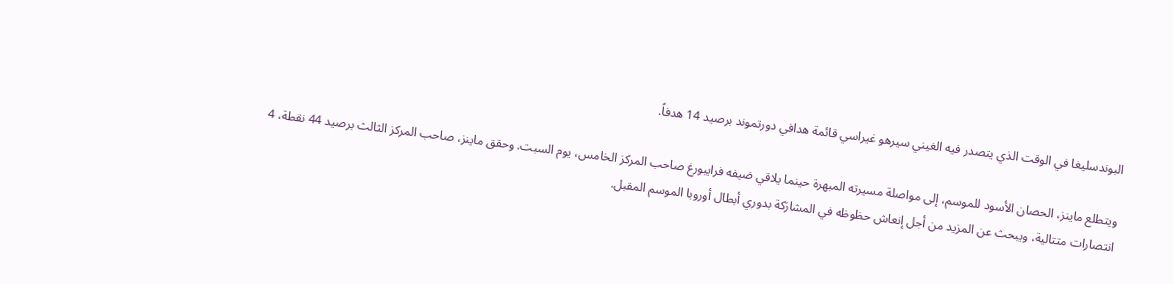البوندسليغا في الوقت الذي يتصدر فيه الغيني سيرهو غيراسي قائمة هدافي دورتموند برصيد 14 هدفاً.

ويتطلع ماينز، الحصان الأسود للموسم، إلى مواصلة مسيرته المبهرة حينما يلاقي ضيفه فرايبورغ صاحب المركز الخامس، يوم السبت. وحقق ماينز، صاحب المركز الثالث برصيد 44 نقطة، 4 انتصارات متتالية، ويبحث عن المزيد من أجل إنعاش حظوظه في المشارَكة بدوري أبطال أوروبا الموسم المقبل.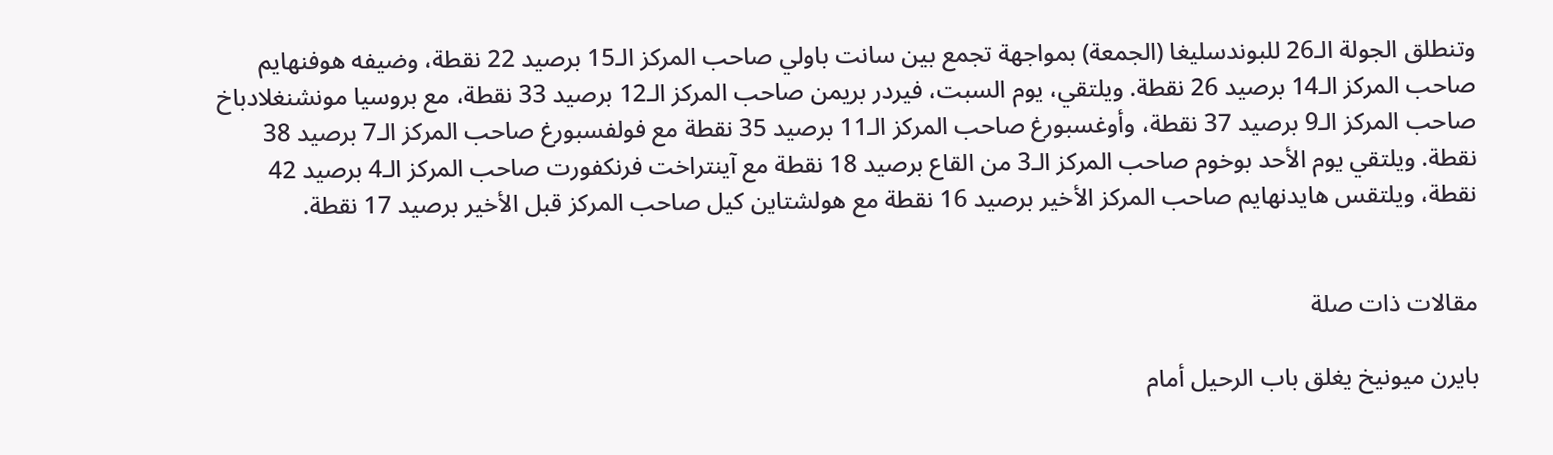وتنطلق الجولة الـ26 للبوندسليغا (الجمعة) بمواجهة تجمع بين سانت باولي صاحب المركز الـ15 برصيد 22 نقطة، وضيفه هوفنهايم صاحب المركز الـ14 برصيد 26 نقطة. ويلتقي، يوم السبت، فيردر بريمن صاحب المركز الـ12 برصيد 33 نقطة، مع بروسيا مونشنغلادباخ صاحب المركز الـ9 برصيد 37 نقطة، وأوغسبورغ صاحب المركز الـ11 برصيد 35 نقطة مع فولفسبورغ صاحب المركز الـ7 برصيد 38 نقطة. ويلتقي يوم الأحد بوخوم صاحب المركز الـ3 من القاع برصيد 18 نقطة مع آينتراخت فرنكفورت صاحب المركز الـ4 برصيد 42 نقطة، ويلتقس هايدنهايم صاحب المركز الأخير برصيد 16 نقطة مع هولشتاين كيل صاحب المركز قبل الأخير برصيد 17 نقطة.


مقالات ذات صلة

بايرن ميونيخ يغلق باب الرحيل أمام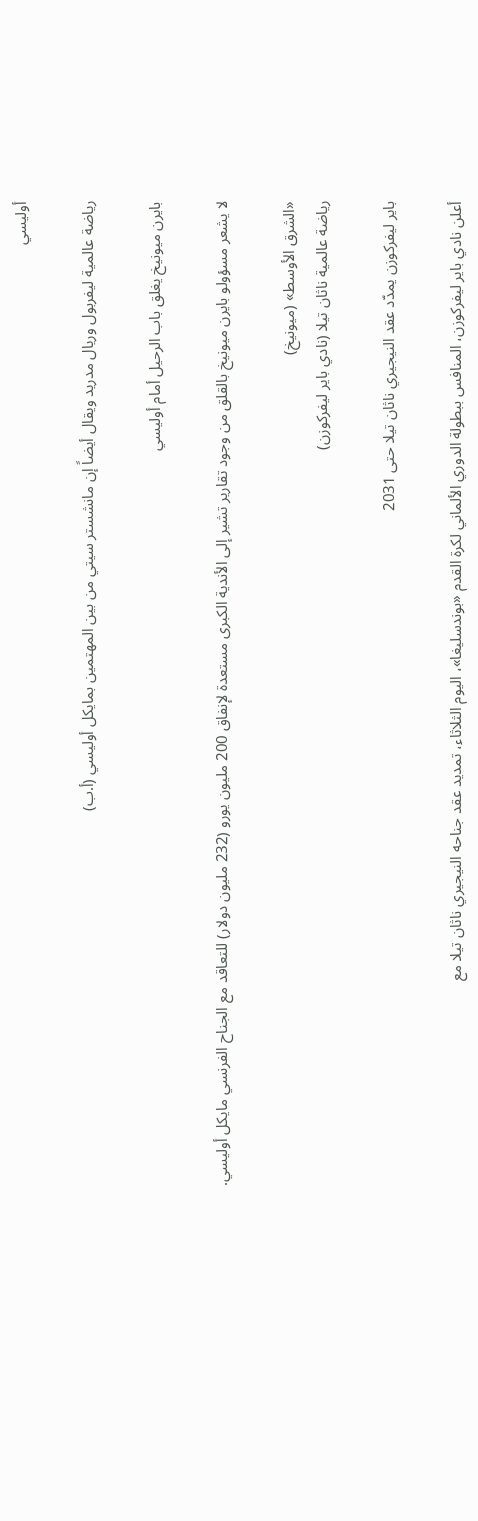أوليسي

رياضة عالمية ليفربول وريال مدريد ويقال أيضاً إن مانشستر سيتي من بين المهتمين بمايكل أوليسي (أ.ب)

بايرن ميونيخ يغلق باب الرحيل أمام أوليسي

لا يشعر مسؤولو بايرن ميونيخ بالقلق من وجود تقارير تشير إلى الأندية الكبرى مستعدة لإنفاق 200 مليون يورو (232 مليون دولار) للتعاقد مع الجناح الفرنسي مايكل أوليسي.

«الشرق الأوسط» (ميونيخ)
رياضة عالمية ناثان تيلا (نادي باير ليفركوزن)

باير ليفركوزن يمدّد عقد النيجيري ناثان تيلا حتى 2031

أعلن نادي باير ليفركوزن، المنافس ببطولة الدوري الألماني لكرة القدم «بوندسليغا»، اليوم الثلاثاء، تمديد عقد جناحه النيجيري ناثان تيلا مع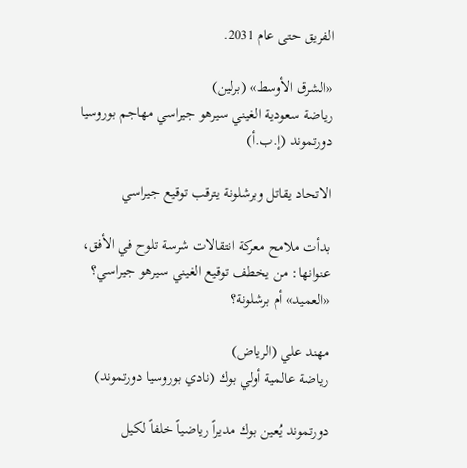الفريق حتى عام 2031.

«الشرق الأوسط» (برلين)
رياضة سعودية الغيني سيرهو جيراسي مهاجم بوروسيا دورتموند (إ.ب.أ)

الاتحاد يقاتل وبرشلونة يترقب توقيع جيراسي

بدأت ملامح معركة انتقالات شرسة تلوح في الأفق، عنوانها: من يخطف توقيع الغيني سيرهو جيراسي؟ «العميد» أم برشلونة؟

مهند علي (الرياض)
رياضة عالمية أولي بوك (نادي بوروسيا دورتموند)

دورتموند يُعين بوك مديراً رياضياً خلفاً لكيل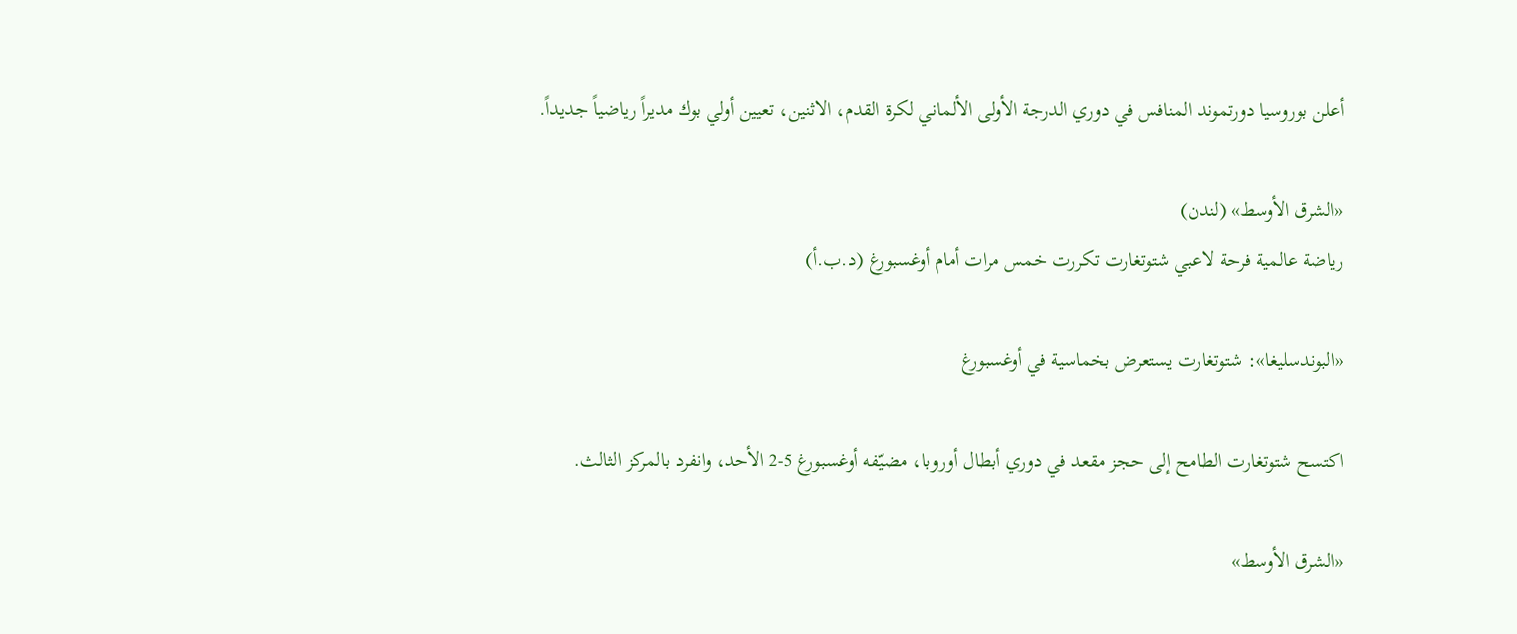أعلن بوروسيا دورتموند المنافس في دوري الدرجة الأولى الألماني لكرة القدم، الاثنين، تعيين أولي بوك مديراً رياضياً جديداً.

«الشرق الأوسط» (لندن)
رياضة عالمية فرحة لاعبي شتوتغارت تكررت خمس مرات أمام أوغسبورغ (د.ب.أ)

«البوندسليغا»: شتوتغارت يستعرض بخماسية في أوغسبورغ

اكتسح شتوتغارت الطامح إلى حجز مقعد في دوري أبطال أوروبا، مضيّفه أوغسبورغ 5-2 الأحد، وانفرد بالمركز الثالث.

«الشرق الأوسط»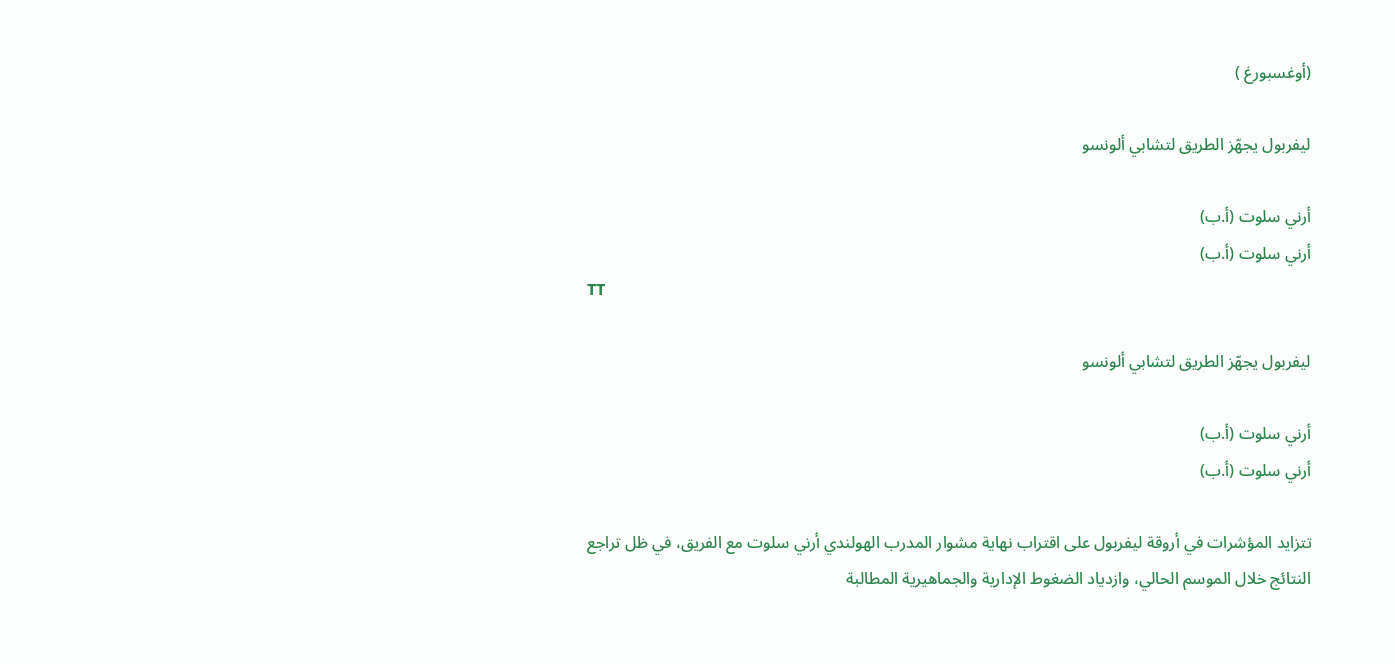(أوغسبورغ )

ليفربول يجهّز الطريق لتشابي ألونسو

أرني سلوت (أ.ب)
أرني سلوت (أ.ب)
TT

ليفربول يجهّز الطريق لتشابي ألونسو

أرني سلوت (أ.ب)
أرني سلوت (أ.ب)

تتزايد المؤشرات في أروقة ليفربول على اقتراب نهاية مشوار المدرب الهولندي أرني سلوت مع الفريق، في ظل تراجع النتائج خلال الموسم الحالي، وازدياد الضغوط الإدارية والجماهيرية المطالبة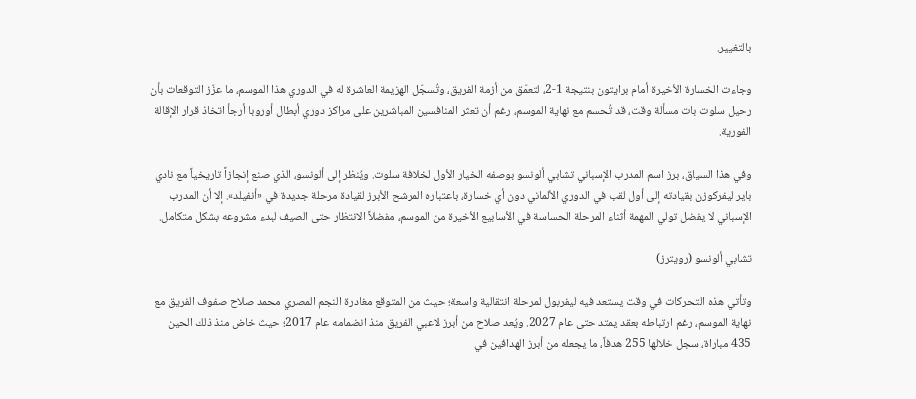بالتغيير.

وجاءت الخسارة الأخيرة أمام برايتون بنتيجة 1-2، لتعمّق من أزمة الفريق، وتُسجّل الهزيمة العاشرة له في الدوري هذا الموسم، ما عزّز التوقعات بأن رحيل سلوت بات مسألة وقت، قد تُحسم مع نهاية الموسم، رغم أن تعثر المنافسين المباشرين على مراكز دوري أبطال أوروبا أرجأ اتخاذ قرار الإقالة الفورية.

وفي هذا السياق، برز اسم المدرب الإسباني تشابي ألونسو بوصفه الخيار الأول لخلافة سلوت. ويُنظر إلى ألونسو، الذي صنع إنجازاً تاريخياً مع نادي باير ليفركوزن بقيادته إلى أول لقب في الدوري الألماني دون أي خسارة، باعتباره المرشح الأبرز لقيادة مرحلة جديدة في «أنفيلد». إلا أن المدرب الإسباني لا يفضل تولي المهمة أثناء المرحلة الحساسة في الأسابيع الأخيرة من الموسم، مفضلاً الانتظار حتى الصيف لبدء مشروعه بشكل متكامل.

تشابي ألونسو (رويترز)

وتأتي هذه التحركات في وقت يستعد فيه ليفربول لمرحلة انتقالية واسعة؛ حيث من المتوقع مغادرة النجم المصري محمد صلاح صفوف الفريق مع نهاية الموسم، رغم ارتباطه بعقد يمتد حتى عام 2027. ويُعد صلاح من أبرز لاعبي الفريق منذ انضمامه عام 2017؛ حيث خاض منذ ذلك الحين 435 مباراة، سجل خلالها 255 هدفاً، ما يجعله من أبرز الهدافين في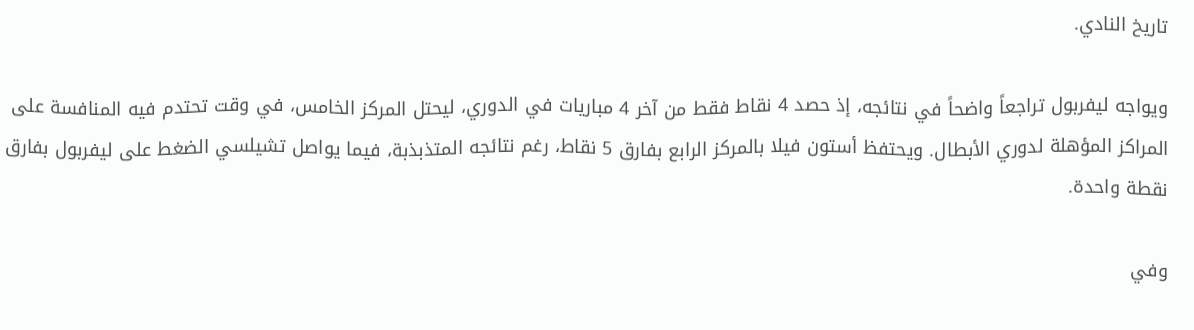تاريخ النادي.

ويواجه ليفربول تراجعاً واضحاً في نتائجه، إذ حصد 4 نقاط فقط من آخر 4 مباريات في الدوري، ليحتل المركز الخامس، في وقت تحتدم فيه المنافسة على المراكز المؤهلة لدوري الأبطال. ويحتفظ أستون فيلا بالمركز الرابع بفارق 5 نقاط، رغم نتائجه المتذبذبة، فيما يواصل تشيلسي الضغط على ليفربول بفارق نقطة واحدة.

وفي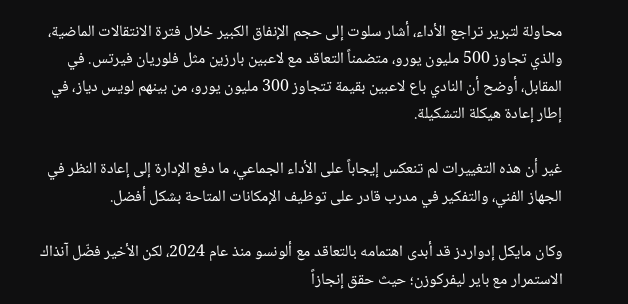محاولة لتبرير تراجع الأداء، أشار سلوت إلى حجم الإنفاق الكبير خلال فترة الانتقالات الماضية، والذي تجاوز 500 مليون يورو، متضمناً التعاقد مع لاعبين بارزين مثل فلوريان فيرتس. في المقابل، أوضح أن النادي باع لاعبين بقيمة تتجاوز 300 مليون يورو، من بينهم لويس دياز، في إطار إعادة هيكلة التشكيلة.

غير أن هذه التغييرات لم تنعكس إيجاباً على الأداء الجماعي، ما دفع الإدارة إلى إعادة النظر في الجهاز الفني، والتفكير في مدرب قادر على توظيف الإمكانات المتاحة بشكل أفضل.

وكان مايكل إدواردز قد أبدى اهتمامه بالتعاقد مع ألونسو منذ عام 2024، لكن الأخير فضّل آنذاك الاستمرار مع باير ليفركوزن؛ حيث حقق إنجازاً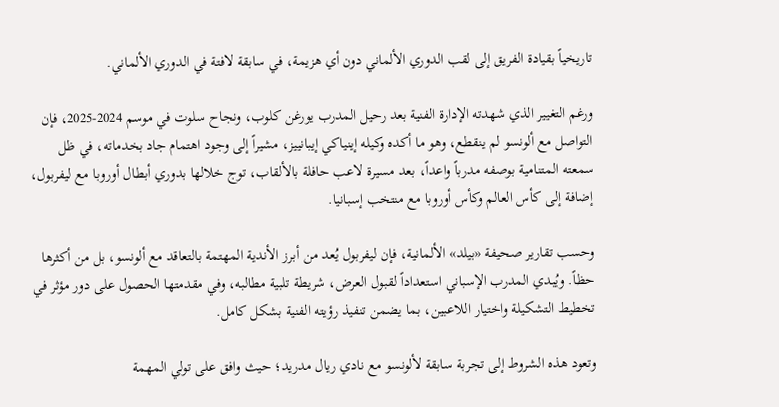تاريخياً بقيادة الفريق إلى لقب الدوري الألماني دون أي هزيمة، في سابقة لافتة في الدوري الألماني.

ورغم التغيير الذي شهدته الإدارة الفنية بعد رحيل المدرب يورغن كلوب، ونجاح سلوت في موسم 2024-2025، فإن التواصل مع ألونسو لم ينقطع، وهو ما أكده وكيله إينياكي إيبانييز، مشيراً إلى وجود اهتمام جاد بخدماته، في ظل سمعته المتنامية بوصفه مدرباً واعداً، بعد مسيرة لاعب حافلة بالألقاب، توج خلالها بدوري أبطال أوروبا مع ليفربول، إضافة إلى كأس العالم وكأس أوروبا مع منتخب إسبانيا.

وحسب تقارير صحيفة «بيلد» الألمانية، فإن ليفربول يُعد من أبرز الأندية المهتمة بالتعاقد مع ألونسو، بل من أكثرها حظاً. ويُبدي المدرب الإسباني استعداداً لقبول العرض، شريطة تلبية مطالبه، وفي مقدمتها الحصول على دور مؤثر في تخطيط التشكيلة واختيار اللاعبين، بما يضمن تنفيذ رؤيته الفنية بشكل كامل.

وتعود هذه الشروط إلى تجربة سابقة لألونسو مع نادي ريال مدريد؛ حيث وافق على تولي المهمة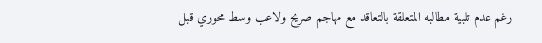رغم عدم تلبية مطالبه المتعلقة بالتعاقد مع مهاجم صريح ولاعب وسط محوري قبل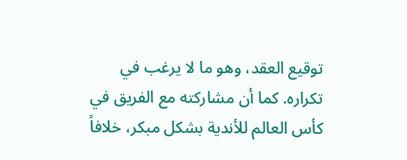توقيع العقد، وهو ما لا يرغب في تكراره. كما أن مشاركته مع الفريق في كأس العالم للأندية بشكل مبكر، خلافاً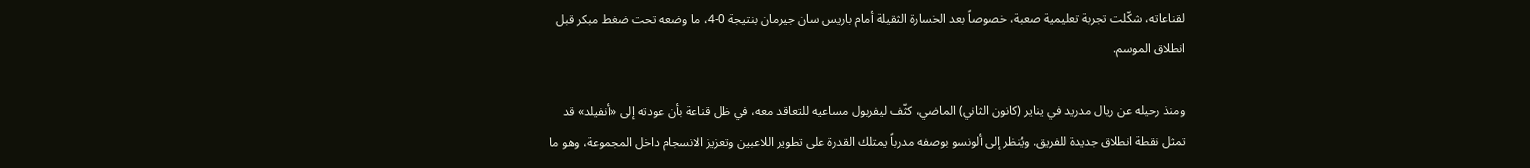لقناعاته، شكّلت تجربة تعليمية صعبة، خصوصاً بعد الخسارة الثقيلة أمام باريس سان جيرمان بنتيجة 0-4، ما وضعه تحت ضغط مبكر قبل انطلاق الموسم.

ومنذ رحيله عن ريال مدريد في يناير (كانون الثاني) الماضي، كثّف ليفربول مساعيه للتعاقد معه، في ظل قناعة بأن عودته إلى «أنفيلد» قد تمثل نقطة انطلاق جديدة للفريق. ويُنظر إلى ألونسو بوصفه مدرباً يمتلك القدرة على تطوير اللاعبين وتعزيز الانسجام داخل المجموعة، وهو ما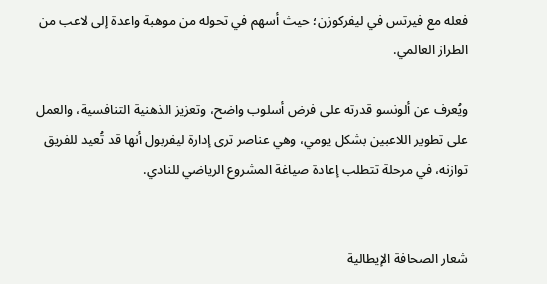فعله مع فيرتس في ليفركوزن؛ حيث أسهم في تحوله من موهبة واعدة إلى لاعب من الطراز العالمي.

ويُعرف عن ألونسو قدرته على فرض أسلوب واضح، وتعزيز الذهنية التنافسية، والعمل على تطوير اللاعبين بشكل يومي، وهي عناصر ترى إدارة ليفربول أنها قد تُعيد للفريق توازنه، في مرحلة تتطلب إعادة صياغة المشروع الرياضي للنادي.


شعار الصحافة الإيطالية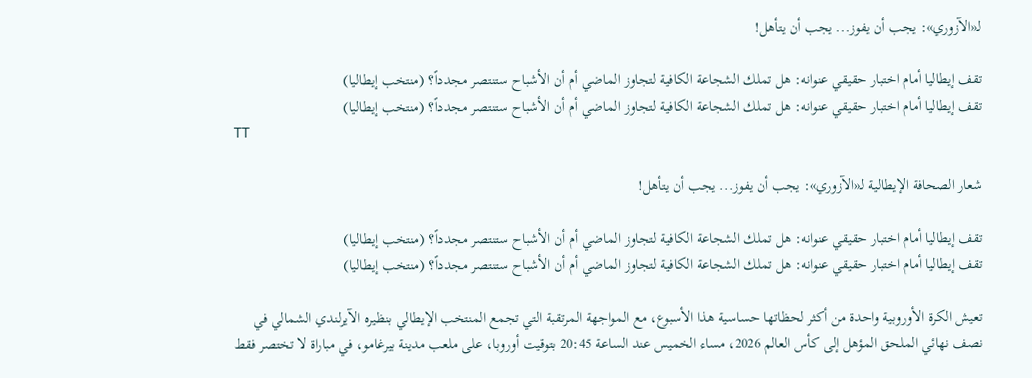لـ«الآزوري»: يجب أن يفوز... يجب أن يتأهل!

تقف إيطاليا أمام اختبار حقيقي عنوانه: هل تملك الشجاعة الكافية لتجاوز الماضي أم أن الأشباح ستنتصر مجدداً؟ (منتخب إيطاليا)
تقف إيطاليا أمام اختبار حقيقي عنوانه: هل تملك الشجاعة الكافية لتجاوز الماضي أم أن الأشباح ستنتصر مجدداً؟ (منتخب إيطاليا)
TT

شعار الصحافة الإيطالية لـ«الآزوري»: يجب أن يفوز... يجب أن يتأهل!

تقف إيطاليا أمام اختبار حقيقي عنوانه: هل تملك الشجاعة الكافية لتجاوز الماضي أم أن الأشباح ستنتصر مجدداً؟ (منتخب إيطاليا)
تقف إيطاليا أمام اختبار حقيقي عنوانه: هل تملك الشجاعة الكافية لتجاوز الماضي أم أن الأشباح ستنتصر مجدداً؟ (منتخب إيطاليا)

تعيش الكرة الأوروبية واحدة من أكثر لحظاتها حساسية هذا الأسبوع، مع المواجهة المرتقبة التي تجمع المنتخب الإيطالي بنظيره الآيرلندي الشمالي في نصف نهائي الملحق المؤهل إلى كأس العالم 2026، مساء الخميس عند الساعة 20:45 بتوقيت أوروبا، على ملعب مدينة بيرغامو، في مباراة لا تختصر فقط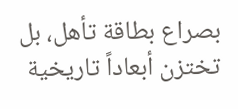بصراع بطاقة تأهل، بل تختزن أبعاداً تاريخية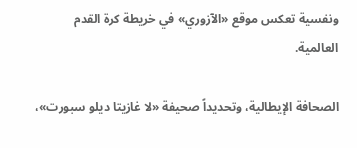ونفسية تعكس موقع «الآزوري» في خريطة كرة القدم العالمية.

الصحافة الإيطالية، وتحديداً صحيفة «لا غازيتا ديلو سبورت»،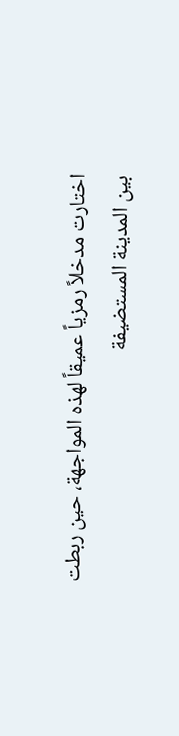اختارت مدخلاً رمزياً عميقاً لهذه المواجهة، حين ربطت بين المدينة المستضيفة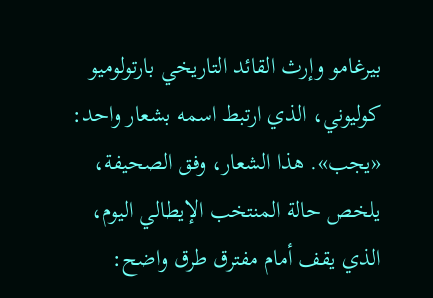بيرغامو وإرث القائد التاريخي بارتولوميو كوليوني، الذي ارتبط اسمه بشعار واحد: «يجب». هذا الشعار، وفق الصحيفة، يلخص حالة المنتخب الإيطالي اليوم، الذي يقف أمام مفترق طرق واضح: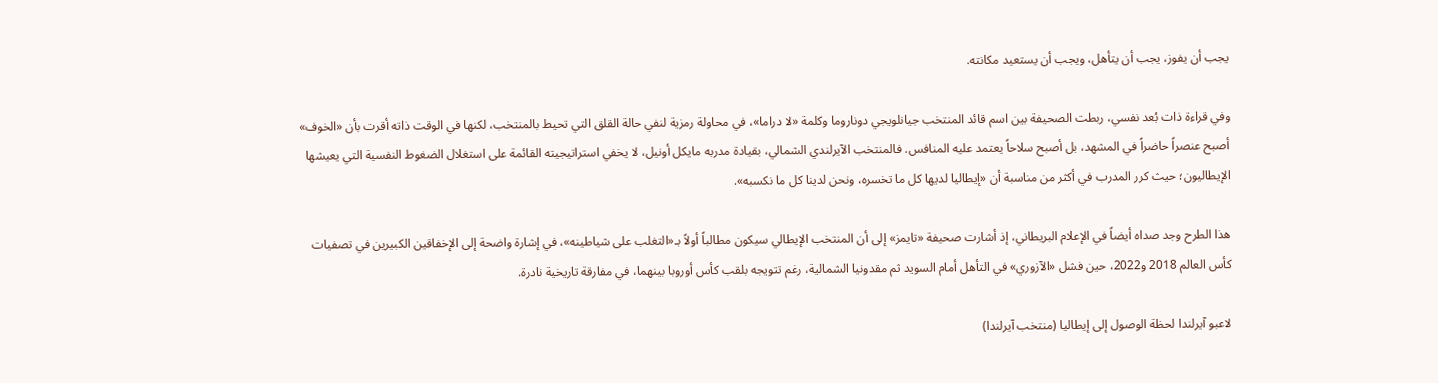يجب أن يفوز، يجب أن يتأهل، ويجب أن يستعيد مكانته.

وفي قراءة ذات بُعد نفسي، ربطت الصحيفة بين اسم قائد المنتخب جيانلويجي دوناروما وكلمة «لا دراما»، في محاولة رمزية لنفي حالة القلق التي تحيط بالمنتخب، لكنها في الوقت ذاته أقرت بأن «الخوف» أصبح عنصراً حاضراً في المشهد، بل أصبح سلاحاً يعتمد عليه المنافس. فالمنتخب الآيرلندي الشمالي، بقيادة مدربه مايكل أونيل، لا يخفي استراتيجيته القائمة على استغلال الضغوط النفسية التي يعيشها الإيطاليون؛ حيث كرر المدرب في أكثر من مناسبة أن «إيطاليا لديها كل ما تخسره، ونحن لدينا كل ما نكسبه».

هذا الطرح وجد صداه أيضاً في الإعلام البريطاني، إذ أشارت صحيفة «تايمز» إلى أن المنتخب الإيطالي سيكون مطالباً أولاً بـ«التغلب على شياطينه»، في إشارة واضحة إلى الإخفاقين الكبيرين في تصفيات كأس العالم 2018 و2022، حين فشل «الآزوري» في التأهل أمام السويد ثم مقدونيا الشمالية، رغم تتويجه بلقب كأس أوروبا بينهما، في مفارقة تاريخية نادرة.

لاعبو آيرلندا لحظة الوصول إلى إيطاليا (منتخب آيرلندا)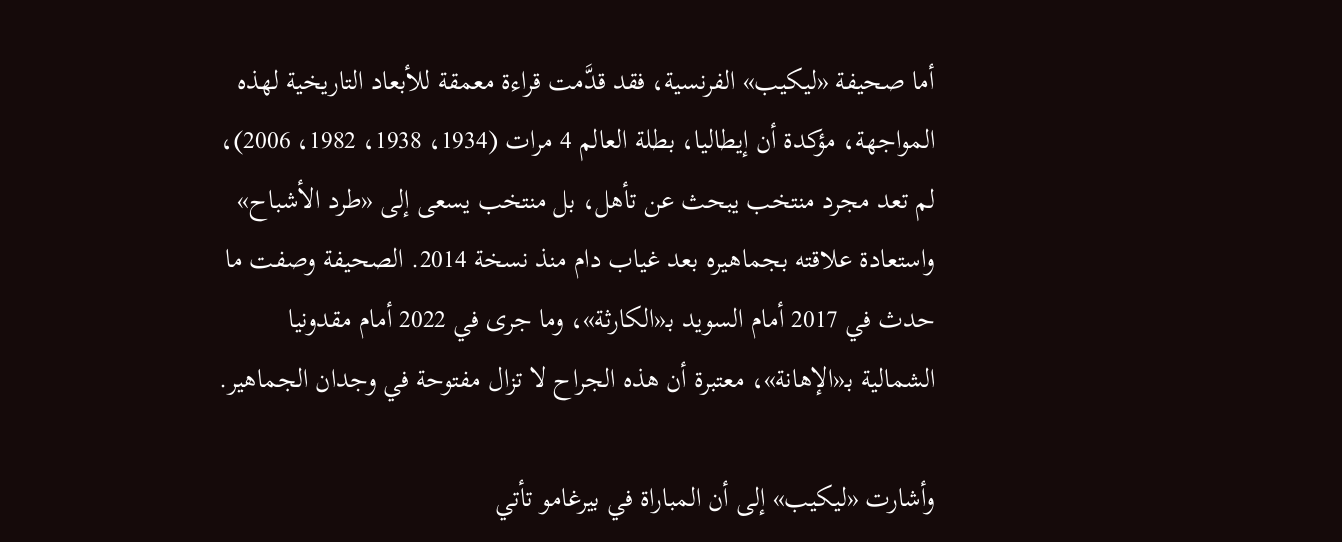أما صحيفة «ليكيب» الفرنسية، فقد قدَّمت قراءة معمقة للأبعاد التاريخية لهذه المواجهة، مؤكدة أن إيطاليا، بطلة العالم 4 مرات (1934، 1938، 1982، 2006)، لم تعد مجرد منتخب يبحث عن تأهل، بل منتخب يسعى إلى «طرد الأشباح» واستعادة علاقته بجماهيره بعد غياب دام منذ نسخة 2014. الصحيفة وصفت ما حدث في 2017 أمام السويد بـ«الكارثة»، وما جرى في 2022 أمام مقدونيا الشمالية بـ«الإهانة»، معتبرة أن هذه الجراح لا تزال مفتوحة في وجدان الجماهير.

وأشارت «ليكيب» إلى أن المباراة في بيرغامو تأتي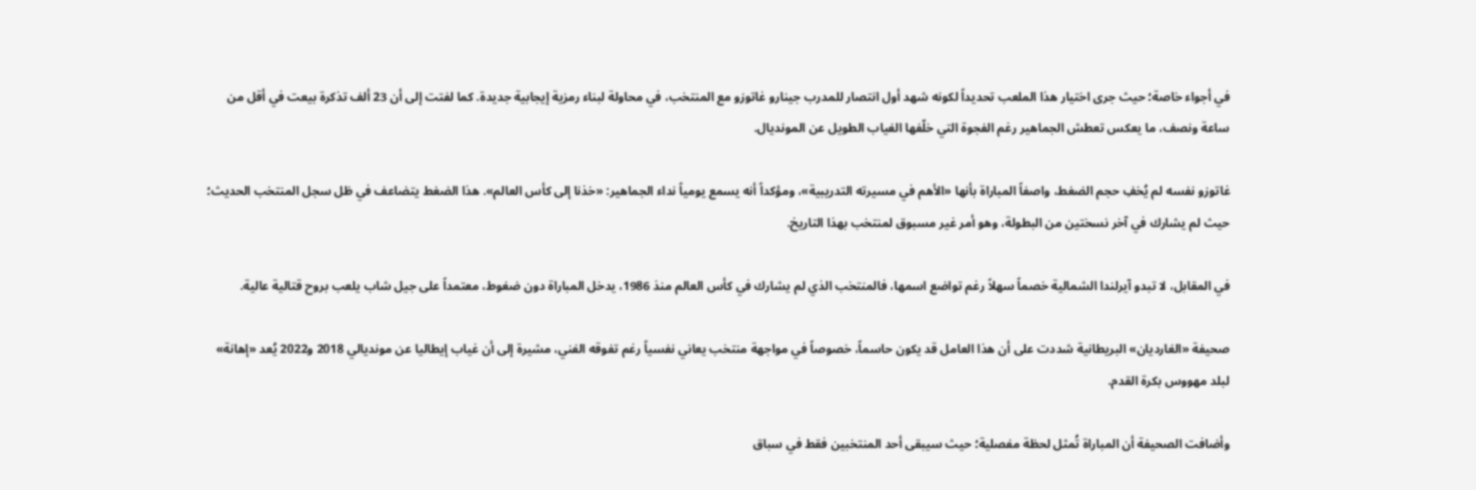في أجواء خاصة؛ حيث جرى اختيار هذا الملعب تحديداً لكونه شهد أول انتصار للمدرب جينارو غاتوزو مع المنتخب، في محاولة لبناء رمزية إيجابية جديدة. كما لفتت إلى أن 23 ألف تذكرة بيعت في أقل من ساعة ونصف، ما يعكس تعطش الجماهير رغم الفجوة التي خلّفها الغياب الطويل عن المونديال.

غاتوزو نفسه لم يُخفِ حجم الضغط، واصفاً المباراة بأنها «الأهم في مسيرته التدريبية»، ومؤكداً أنه يسمع يومياً نداء الجماهير: «خذنا إلى كأس العالم». هذا الضغط يتضاعف في ظل سجل المنتخب الحديث؛ حيث لم يشارك في آخر نسختين من البطولة، وهو أمر غير مسبوق لمنتخب بهذا التاريخ.

في المقابل، لا تبدو آيرلندا الشمالية خصماً سهلاً رغم تواضع اسمها، فالمنتخب الذي لم يشارك في كأس العالم منذ 1986، يدخل المباراة دون ضغوط، معتمداً على جيل شاب يلعب بروح قتالية عالية.

صحيفة «الغارديان» البريطانية شددت على أن هذا العامل قد يكون حاسماً، خصوصاً في مواجهة منتخب يعاني نفسياً رغم تفوقه الفني، مشيرة إلى أن غياب إيطاليا عن مونديالي 2018 و2022 يُعد «إهانة» لبلد مهووس بكرة القدم.

وأضافت الصحيفة أن المباراة تُمثل لحظة مفصلية؛ حيث سيبقى أحد المنتخبين فقط في سباق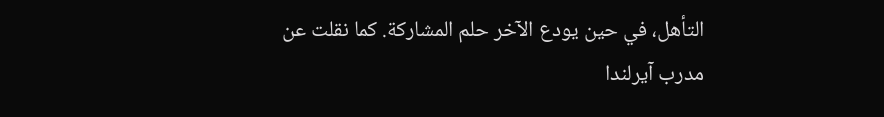التأهل، في حين يودع الآخر حلم المشاركة. كما نقلت عن مدرب آيرلندا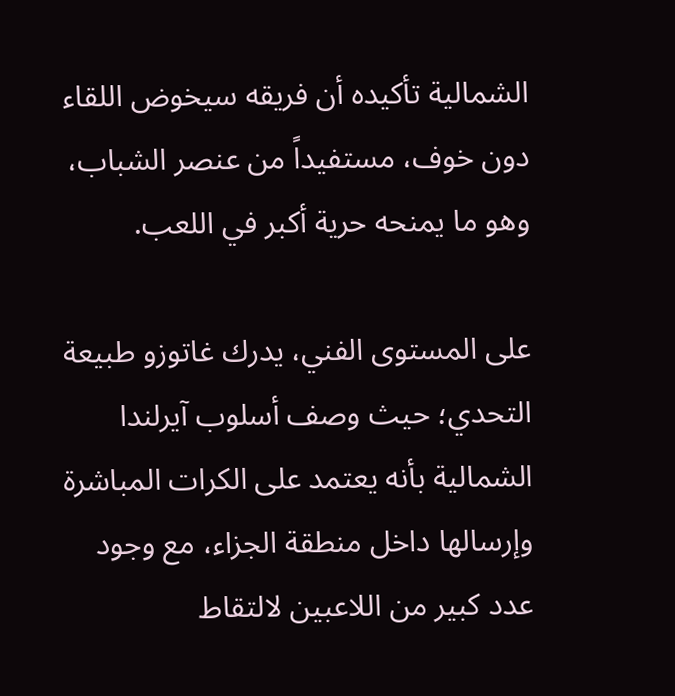الشمالية تأكيده أن فريقه سيخوض اللقاء دون خوف، مستفيداً من عنصر الشباب، وهو ما يمنحه حرية أكبر في اللعب.

على المستوى الفني، يدرك غاتوزو طبيعة التحدي؛ حيث وصف أسلوب آيرلندا الشمالية بأنه يعتمد على الكرات المباشرة وإرسالها داخل منطقة الجزاء، مع وجود عدد كبير من اللاعبين لالتقاط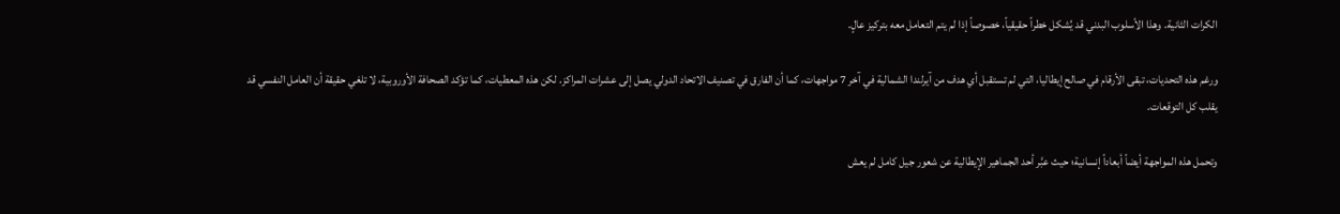الكرات الثانية. وهذا الأسلوب البدني قد يُشكل خطراً حقيقياً، خصوصاً إذا لم يتم التعامل معه بتركيز عالٍ.

ورغم هذه التحديات، تبقى الأرقام في صالح إيطاليا، التي لم تستقبل أي هدف من آيرلندا الشمالية في آخر 7 مواجهات، كما أن الفارق في تصنيف الاتحاد الدولي يصل إلى عشرات المراكز. لكن هذه المعطيات، كما تؤكد الصحافة الأوروبية، لا تلغي حقيقة أن العامل النفسي قد يقلب كل التوقعات.

وتحمل هذه المواجهة أيضاً أبعاداً إنسانية؛ حيث عبَّر أحد الجماهير الإيطالية عن شعور جيل كامل لم يعش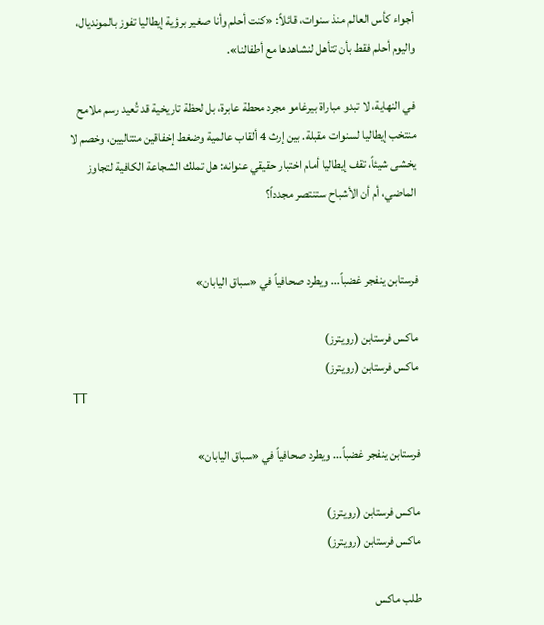أجواء كأس العالم منذ سنوات، قائلاً: «كنت أحلم وأنا صغير برؤية إيطاليا تفوز بالمونديال، واليوم أحلم فقط بأن تتأهل لنشاهدها مع أطفالنا».

في النهاية، لا تبدو مباراة بيرغامو مجرد محطة عابرة، بل لحظة تاريخية قد تُعيد رسم ملامح منتخب إيطاليا لسنوات مقبلة. بين إرث 4 ألقاب عالمية وضغط إخفاقين متتاليين، وخصم لا يخشى شيئاً، تقف إيطاليا أمام اختبار حقيقي عنوانه: هل تملك الشجاعة الكافية لتجاوز الماضي، أم أن الأشباح ستنتصر مجدداً؟


فرستابن ينفجر غضباً... ويطرد صحافياً في «سباق اليابان»

ماكس فرستابن (رويترز)
ماكس فرستابن (رويترز)
TT

فرستابن ينفجر غضباً... ويطرد صحافياً في «سباق اليابان»

ماكس فرستابن (رويترز)
ماكس فرستابن (رويترز)

طلب ماكس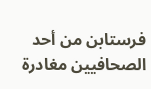فرستابن من أحد الصحافيين مغادرة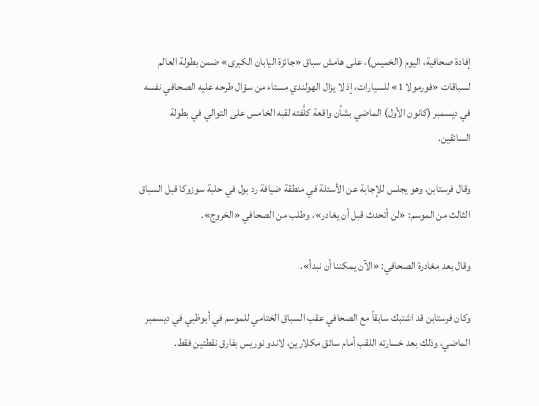إفادة صحافية، اليوم (الخميس)، على هامش سباق «جائزة اليابان الكبرى» ضمن بطولة العالم لسباقات «فورمولا 1» للسيارات، إذ لا يزال الهولندي مستاء من سؤال طرحه عليه الصحافي نفسه في ديسمبر (كانون الأول) الماضي بشأن واقعة كلَّفته لقبه الخامس على التوالي في بطولة السائقين.

وقال فرستابن، وهو يجلس للإجابة عن الأسئلة في منطقة ضيافة رد بول في حلبة سوزوكا قبل السباق الثالث من الموسم: «لن أتحدث قبل أن يغادر»، وطلب من الصحافي «الخروج».

وقال بعد مغادرة الصحافي: «الآن يمكننا أن نبدأ».

وكان فرستابن قد اشتبك سابقاً مع الصحافي عقب السباق الختامي للموسم في أبوظبي في ديسمبر الماضي، وذلك بعد خسارته اللقب أمام سائق مكلارين، لاندو نوريس بفارق نقطتين فقط.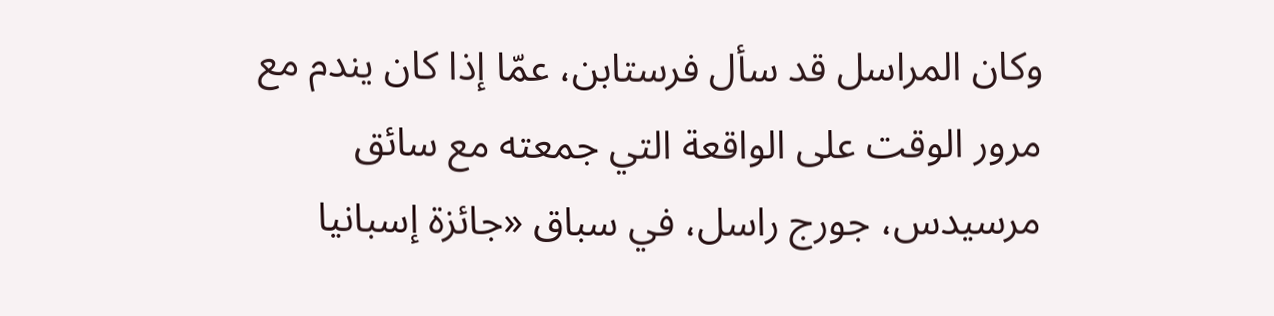وكان المراسل قد سأل فرستابن، عمّا إذا كان يندم مع مرور الوقت على الواقعة التي جمعته مع سائق مرسيدس، جورج راسل، في سباق «جائزة إسبانيا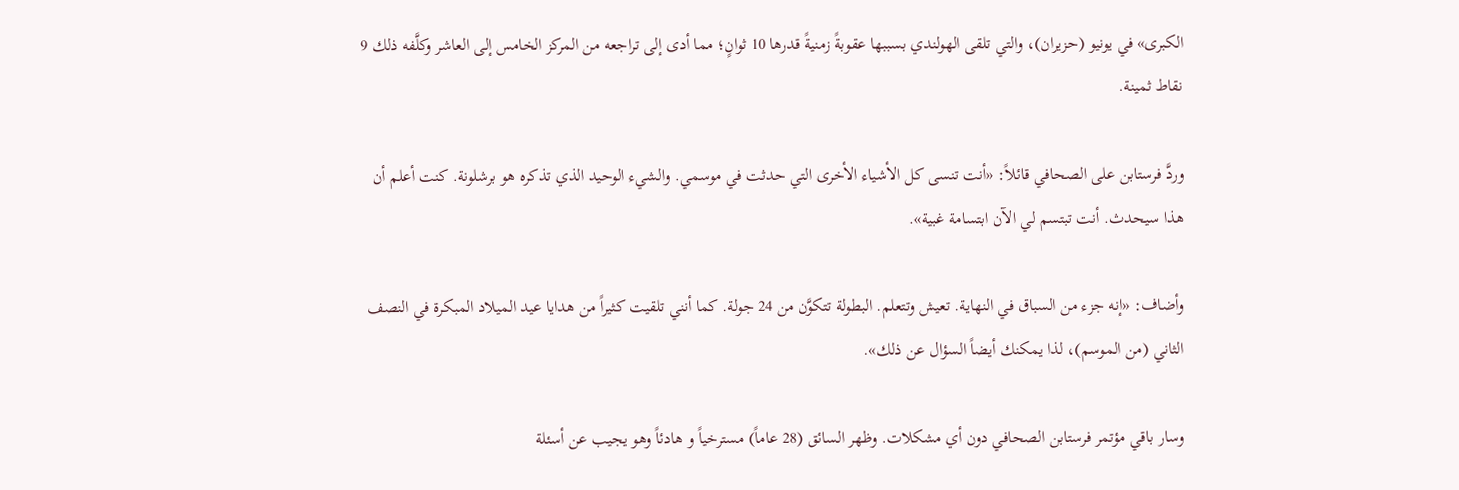الكبرى» في يونيو (حزيران)، والتي تلقى الهولندي بسببها عقوبةً زمنيةً قدرها 10 ثوانٍ؛ مما أدى إلى تراجعه من المركز الخامس إلى العاشر وكلَّفه ذلك 9 نقاط ثمينة.

وردَّ فرستابن على الصحافي قائلاً: «أنت تنسى كل الأشياء الأخرى التي حدثت في موسمي. والشيء الوحيد الذي تذكره هو برشلونة. كنت أعلم أن هذا سيحدث. أنت تبتسم لي الآن ابتسامة غبية».

وأضاف: «إنه جزء من السباق في النهاية. تعيش وتتعلم. البطولة تتكوَّن من 24 جولة. كما أنني تلقيت كثيراً من هدايا عيد الميلاد المبكرة في النصف الثاني (من الموسم)، لذا يمكنك أيضاً السؤال عن ذلك».

وسار باقي مؤتمر فرستابن الصحافي دون أي مشكلات. وظهر السائق (28 عاماً) مسترخياً و هادئاً وهو يجيب عن أسئلة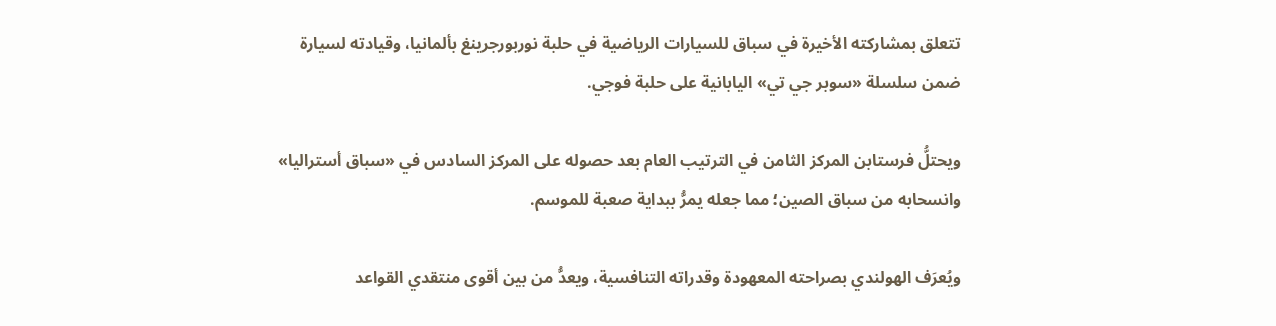تتعلق بمشاركته الأخيرة في سباق للسيارات الرياضية في حلبة نوربورجرينغ بألمانيا، وقيادته لسيارة ضمن سلسلة «سوبر جي تي» اليابانية على حلبة فوجي.

ويحتلُّ فرستابن المركز الثامن في الترتيب العام بعد حصوله على المركز السادس في «سباق أستراليا» وانسحابه من سباق الصين؛ مما جعله يمرُّ ببداية صعبة للموسم.

ويُعرَف الهولندي بصراحته المعهودة وقدراته التنافسية، ويعدُّ من بين أقوى منتقدي القواعد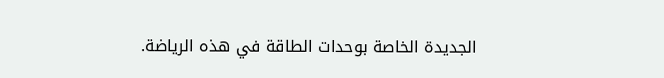الجديدة الخاصة بوحدات الطاقة في هذه الرياضة.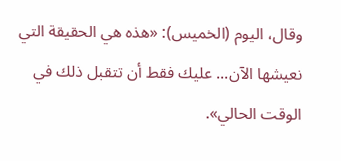وقال، اليوم (الخميس): «هذه هي الحقيقة التي نعيشها الآن... عليك فقط أن تتقبل ذلك في الوقت الحالي».